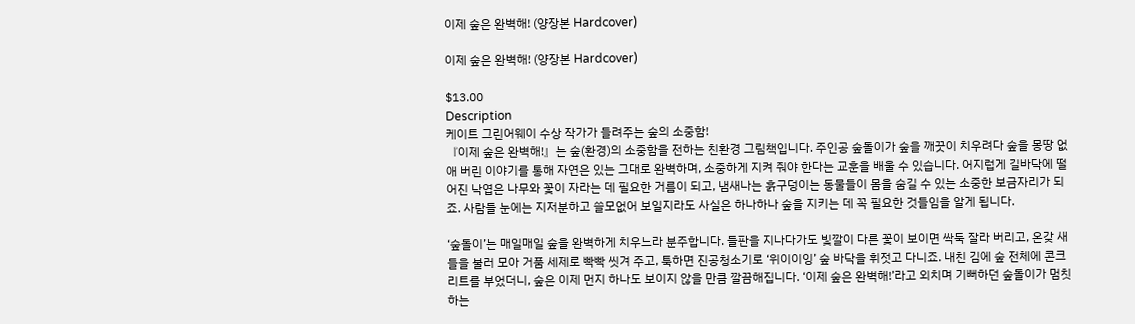이제 숲은 완벽해! (양장본 Hardcover)

이제 숲은 완벽해! (양장본 Hardcover)

$13.00
Description
케이트 그린어웨이 수상 작가가 들려주는 숲의 소중함!
『이제 숲은 완벽해!』는 숲(환경)의 소중함을 전하는 친환경 그림책입니다. 주인공 숲돌이가 숲을 깨끗이 치우려다 숲을 몽땅 없애 버린 이야기를 통해 자연은 있는 그대로 완벽하며, 소중하게 지켜 줘야 한다는 교훈을 배울 수 있습니다. 어지럽게 길바닥에 떨어진 낙엽은 나무와 꽃이 자라는 데 필요한 거름이 되고, 냄새나는 흙구덩이는 동물들이 몸을 숨길 수 있는 소중한 보금자리가 되죠. 사람들 눈에는 지저분하고 쓸모없어 보일지라도 사실은 하나하나 숲을 지키는 데 꼭 필요한 것들임을 알게 됩니다.

‘숲돌이’는 매일매일 숲을 완벽하게 치우느라 분주합니다. 들판을 지나다가도 빛깔이 다른 꽃이 보이면 싹둑 잘라 버리고, 온갖 새들을 불러 모아 거품 세제로 빡빡 씻겨 주고, 툭하면 진공청소기로 ‘위이이잉’ 숲 바닥을 휘젓고 다니죠. 내친 김에 숲 전체에 콘크리트를 부었더니, 숲은 이제 먼지 하나도 보이지 않을 만큼 깔끔해집니다. ‘이제 숲은 완벽해!’라고 외치며 기뻐하던 숲돌이가 멈칫하는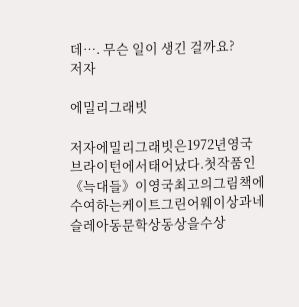데…. 무슨 일이 생긴 걸까요?
저자

에밀리그래빗

저자에밀리그래빗은1972년영국브라이턴에서태어났다.첫작품인《늑대들》이영국최고의그림책에수여하는케이트그린어웨이상과네슬레아동문학상동상을수상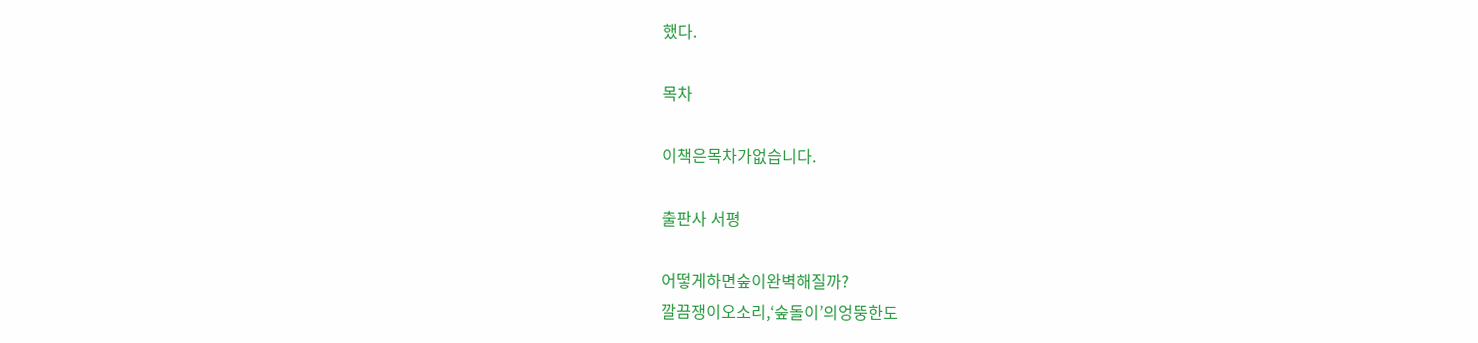했다.

목차

이책은목차가없습니다.

출판사 서평

어떻게하면숲이완벽해질까?
깔끔쟁이오소리,‘숲돌이’의엉뚱한도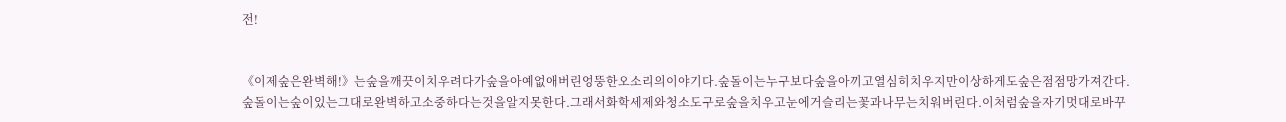전!


《이제숲은완벽해!》는숲을깨끗이치우려다가숲을아예없애버린엉뚱한오소리의이야기다.숲돌이는누구보다숲을아끼고열심히치우지만이상하게도숲은점점망가져간다.숲돌이는숲이있는그대로완벽하고소중하다는것을알지못한다.그래서화학세제와청소도구로숲을치우고눈에거슬리는꽃과나무는치워버린다.이처럼숲을자기멋대로바꾸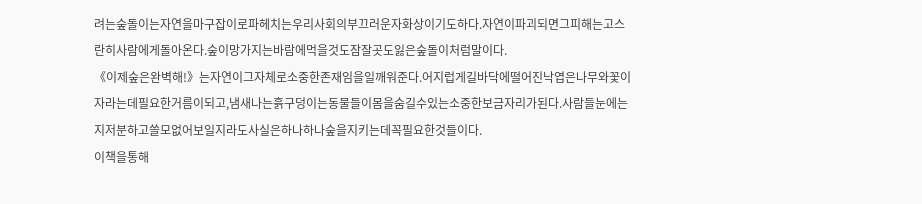려는숲돌이는자연을마구잡이로파헤치는우리사회의부끄러운자화상이기도하다.자연이파괴되면그피해는고스란히사람에게돌아온다.숲이망가지는바람에먹을것도잠잘곳도잃은숲돌이처럼말이다.
《이제숲은완벽해!》는자연이그자체로소중한존재임을일깨워준다.어지럽게길바닥에떨어진낙엽은나무와꽃이자라는데필요한거름이되고,냄새나는흙구덩이는동물들이몸을숨길수있는소중한보금자리가된다.사람들눈에는지저분하고쓸모없어보일지라도사실은하나하나숲을지키는데꼭필요한것들이다.
이책을통해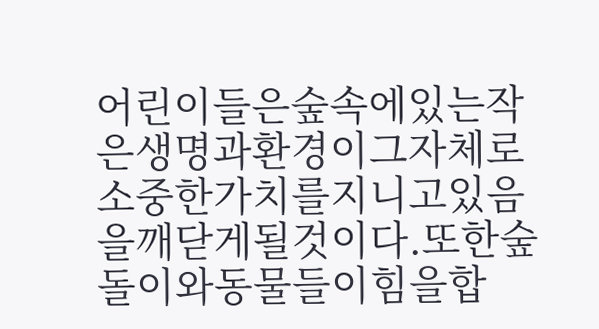어린이들은숲속에있는작은생명과환경이그자체로소중한가치를지니고있음을깨닫게될것이다.또한숲돌이와동물들이힘을합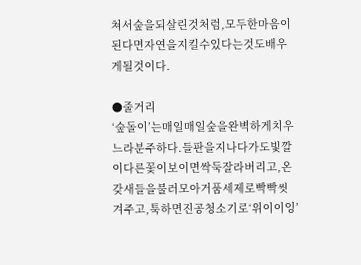쳐서숲을되살린것처럼,모두한마음이된다면자연을지킬수있다는것도배우게될것이다.

●줄거리
‘숲돌이’는매일매일숲을완벽하게치우느라분주하다.들판을지나다가도빛깔이다른꽃이보이면싹둑잘라버리고,온갖새들을불러모아거품세제로빡빡씻겨주고,툭하면진공청소기로‘위이이잉’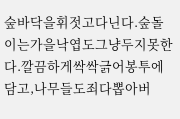숲바닥을휘젓고다닌다.숲돌이는가을낙엽도그냥두지못한다.깔끔하게싹싹긁어봉투에담고,나무들도죄다뽑아버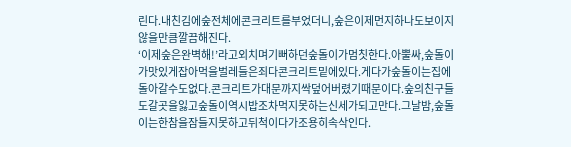린다.내친김에숲전체에콘크리트를부었더니,숲은이제먼지하나도보이지않을만큼깔끔해진다.
‘이제숲은완벽해!’라고외치며기뻐하던숲돌이가멈칫한다.아뿔싸,숲돌이가맛있게잡아먹을벌레들은죄다콘크리트밑에있다.게다가숲돌이는집에돌아갈수도없다.콘크리트가대문까지싹덮어버렸기때문이다.숲의친구들도갈곳을잃고숲돌이역시밥조차먹지못하는신세가되고만다.그날밤,숲돌이는한참을잠들지못하고뒤척이다가조용히속삭인다.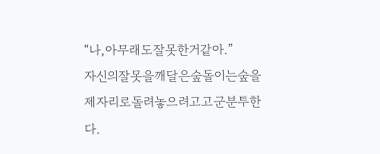“나,아무래도잘못한거같아.”
자신의잘못을깨달은숲돌이는숲을제자리로돌려놓으려고고군분투한다.